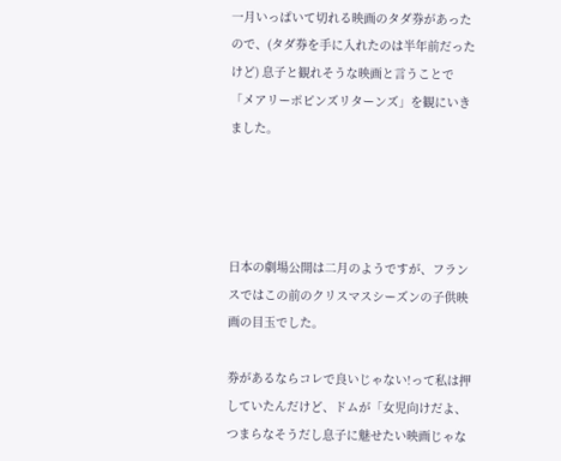一月いっぱいて切れる映画のタダ券があったので、(タダ券を手に入れたのは半年前だったけど) 息子と観れそうな映画と言うことで「メアリーポピンズリターンズ」を観にいきました。




日本の劇場公開は二月のようですが、フランスではこの前のクリスマスシーズンの子供映画の目玉でした。

券があるならコレで良いじゃない!って私は押していたんだけど、ドムが「女児向けだよ、つまらなそうだし息子に魅せたい映画じゃな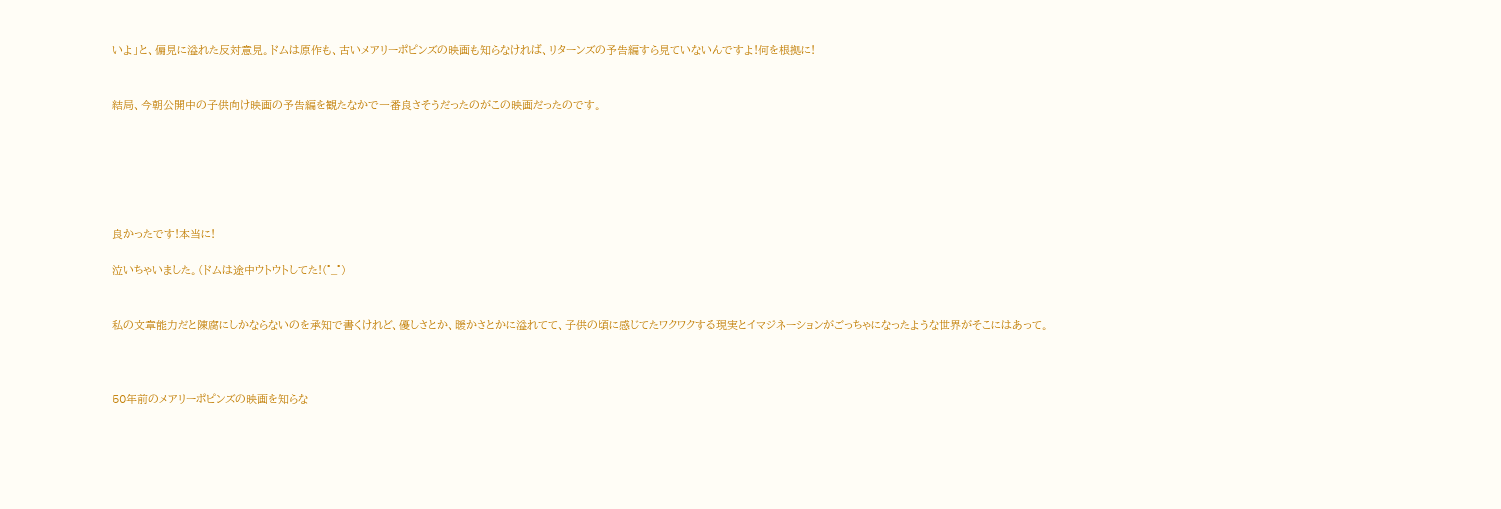いよ」と、偏見に溢れた反対意見。ドムは原作も、古いメアリーポピンズの映画も知らなければ、リターンズの予告編すら見ていないんですよ!何を根拠に!


結局、今朝公開中の子供向け映画の予告編を観たなかで一番良さそうだったのがこの映画だったのです。






良かったです!本当に!

泣いちゃいました。(ドムは途中ウトウトしてた!(°_°)


私の文章能力だと陳腐にしかならないのを承知で書くけれど、優しさとか、暖かさとかに溢れてて、子供の頃に感じてたワクワクする現実とイマジネーションがごっちゃになったような世界がそこにはあって。



50年前のメアリーポピンズの映画を知らな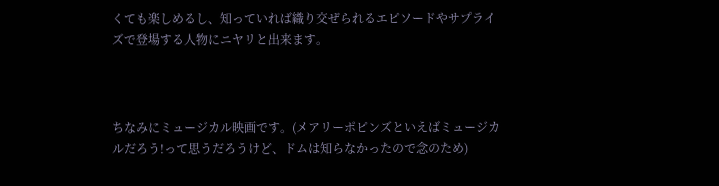くても楽しめるし、知っていれば織り交ぜられるエピソードやサプライズで登場する人物にニヤリと出来ます。



ちなみにミュージカル映画です。(メアリーポピンズといえばミュージカルだろう!って思うだろうけど、ドムは知らなかったので念のため)